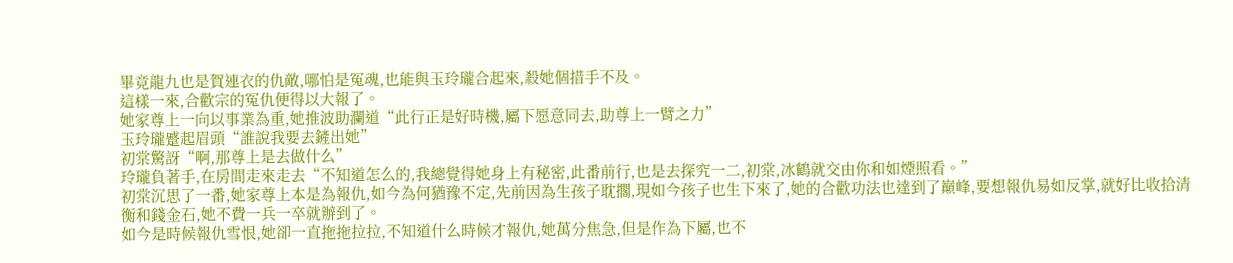畢竟龍九也是賀連衣的仇敵,哪怕是冤魂,也能與玉玲瓏合起來,殺她個措手不及。
這樣一來,合歡宗的冤仇便得以大報了。
她家尊上一向以事業為重,她推波助瀾道“此行正是好時機,屬下愿意同去,助尊上一臂之力”
玉玲瓏蹙起眉頭“誰說我要去鏟出她”
初棠驚訝“啊,那尊上是去做什么”
玲瓏負著手,在房間走來走去“不知道怎么的,我總覺得她身上有秘密,此番前行,也是去探究一二,初棠,冰鶴就交由你和如煙照看。”
初棠沉思了一番,她家尊上本是為報仇,如今為何猶豫不定,先前因為生孩子耽擱,現如今孩子也生下來了,她的合歡功法也達到了巔峰,要想報仇易如反掌,就好比收拾清衡和錢金石,她不費一兵一卒就辦到了。
如今是時候報仇雪恨,她卻一直拖拖拉拉,不知道什么時候才報仇,她萬分焦急,但是作為下屬,也不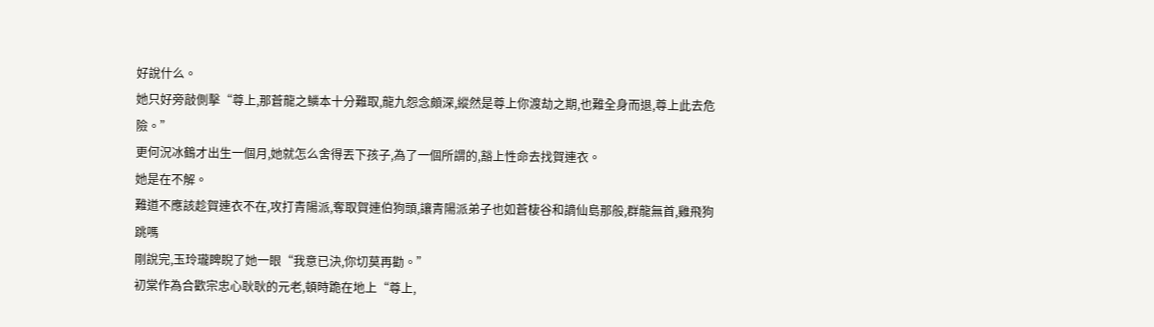好說什么。
她只好旁敲側擊“尊上,那蒼龍之鱗本十分難取,龍九怨念頗深,縱然是尊上你渡劫之期,也難全身而退,尊上此去危險。”
更何況冰鶴才出生一個月,她就怎么舍得丟下孩子,為了一個所謂的,豁上性命去找賀連衣。
她是在不解。
難道不應該趁賀連衣不在,攻打青陽派,奪取賀連伯狗頭,讓青陽派弟子也如蒼棲谷和謫仙島那般,群龍無首,雞飛狗跳嗎
剛說完,玉玲瓏睥睨了她一眼“我意已決,你切莫再勸。”
初棠作為合歡宗忠心耿耿的元老,頓時跪在地上“尊上,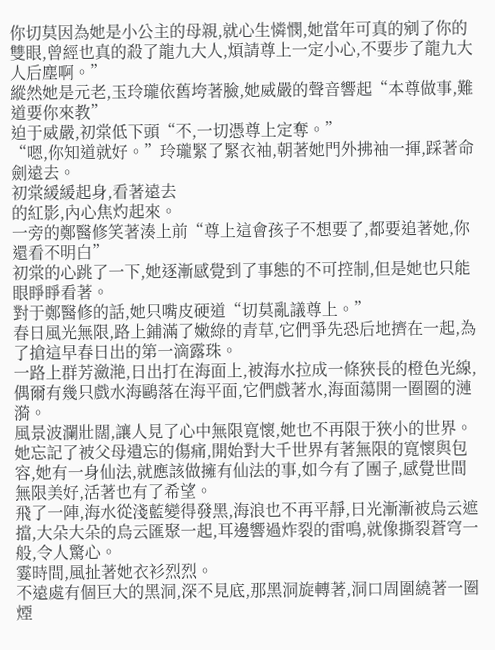你切莫因為她是小公主的母親,就心生憐憫,她當年可真的剜了你的雙眼,曾經也真的殺了龍九大人,煩請尊上一定小心,不要步了龍九大人后塵啊。”
縱然她是元老,玉玲瓏依舊垮著臉,她威嚴的聲音響起“本尊做事,難道要你來教”
迫于威嚴,初棠低下頭“不,一切憑尊上定奪。”
“嗯,你知道就好。”玲瓏緊了緊衣袖,朝著她門外拂袖一揮,踩著命劍遠去。
初棠緩緩起身,看著遠去
的紅影,內心焦灼起來。
一旁的鄭醫修笑著湊上前“尊上這會孩子不想要了,都要追著她,你還看不明白”
初棠的心跳了一下,她逐漸感覺到了事態的不可控制,但是她也只能眼睜睜看著。
對于鄭醫修的話,她只嘴皮硬道“切莫亂議尊上。”
春日風光無限,路上鋪滿了嫩綠的青草,它們爭先恐后地擠在一起,為了搶這早春日出的第一滴露珠。
一路上群芳瀲滟,日出打在海面上,被海水拉成一條狹長的橙色光線,偶爾有幾只戲水海鷗落在海平面,它們戲著水,海面蕩開一圈圈的漣漪。
風景波瀾壯闊,讓人見了心中無限寬懷,她也不再限于狹小的世界。
她忘記了被父母遺忘的傷痛,開始對大千世界有著無限的寬懷與包容,她有一身仙法,就應該做擁有仙法的事,如今有了團子,感覺世間無限美好,活著也有了希望。
飛了一陣,海水從淺藍變得發黑,海浪也不再平靜,日光漸漸被烏云遮擋,大朵大朵的烏云匯聚一起,耳邊響過炸裂的雷鳴,就像撕裂蒼穹一般,令人驚心。
霎時間,風扯著她衣衫烈烈。
不遠處有個巨大的黑洞,深不見底,那黑洞旋轉著,洞口周圍繞著一圈煙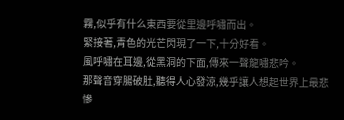霧,似乎有什么東西要從里邊呼嘯而出。
緊接著,青色的光芒閃現了一下,十分好看。
風呼嘯在耳邊,從黑洞的下面,傳來一聲龍嘯悲吟。
那聲音穿腸破肚,聽得人心發涼,幾乎讓人想起世界上最悲慘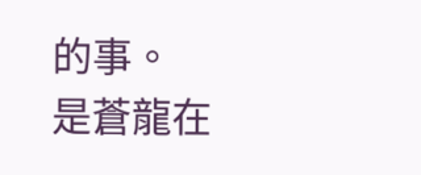的事。
是蒼龍在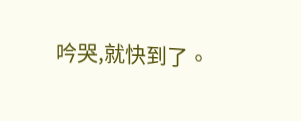吟哭,就快到了。